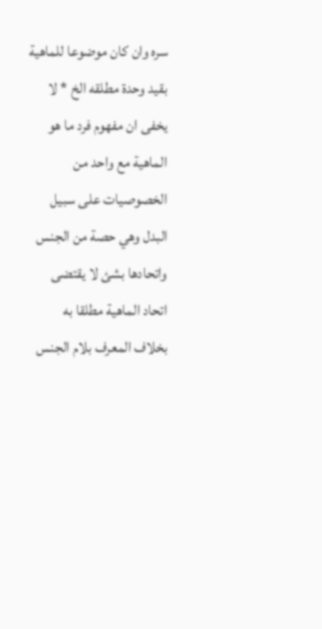سره وان كان موضوعا للماهية بقيد وحدة مطلقه الخ * لا يخفى ان مفهوم فرد ما هو الماهية مع واحد من الخصوصيات على سبيل البدل وهي حصة من الجنس واتحادها بشئ لا يقتضى اتحاد الماهية مطلقا به بخلاف المعرف بلام الجنس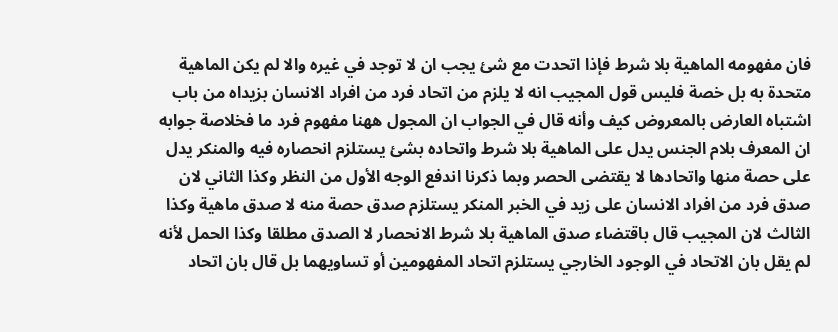فان مفهومه الماهية بلا شرط فإذا اتحدت مع شئ يجب ان لا توجد في غيره والا لم يكن الماهية متحدة به بل خصة فليس قول المجيب انه لا يلزم من اتحاد فرد من افراد الانسان بزيداه من باب اشتباه العارض بالمعروض كيف وأنه قال في الجواب ان المجول ههنا مفهوم فرد ما فخلاصة جوابه ان المعرف بلام الجنس يدل على الماهية بلا شرط واتحاده بشئ يستلزم انحصاره فيه والمنكر يدل على حصة منها واتحادها لا يقتضى الحصر وبما ذكرنا اندفع الوجه الأول من النظر وكذا الثاني لان صدق فرد من افراد الانسان على زيد في الخبر المنكر يستلزم صدق حصة منه لا صدق ماهية وكذا الثالث لان المجيب قال باقتضاء صدق الماهية بلا شرط الانحصار لا الصدق مطلقا وكذا الحمل لأنه لم يقل بان الاتحاد في الوجود الخارجي يستلزم اتحاد المفهومين أو تساويهما بل قال بان اتحاد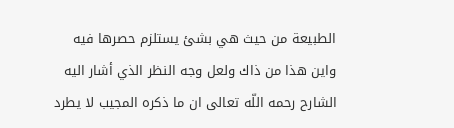الطبيعة من حيث هي بشئ يستلزم حصرها فيه واين هذا من ذاك ولعل وجه النظر الذي أشار اليه الشارح رحمه اللّه تعالى ان ما ذكره المجيب لا يطرد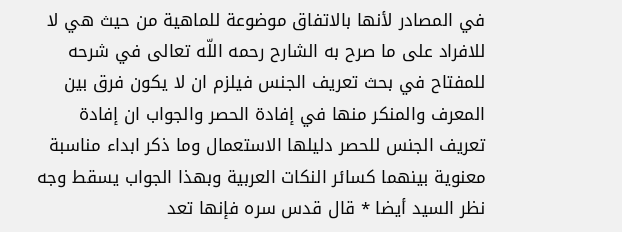في المصادر لأنها بالاتفاق موضوعة للماهية من حيث هي لا للافراد على ما صرح به الشارح رحمه اللّه تعالى في شرحه للمفتاح في بحث تعريف الجنس فيلزم ان لا يكون فرق بين المعرف والمنكر منها في إفادة الحصر والجواب ان إفادة تعريف الجنس للحصر دليلها الاستعمال وما ذكر ابداء مناسبة معنوية بينهما كسائر النكات العربية وبهذا الجواب يسقط وجه نظر السيد أيضا * قال قدس سره فإنها تعد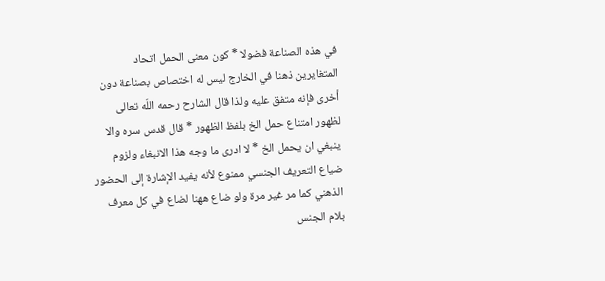في هذه الصناعة فضولا * كون معنى الحمل اتحاد المتغايرين ذهنا في الخارج ليس له اختصاص بصناعة دون أخرى فإنه متفق عليه ولذا قال الشارح رحمه اللّه تعالى لظهور امتناع حمل الخ بلفظ الظهور * قال قدس سره والا ينبغي ان يحمل الخ * لا ادرى ما وجه هذا الانبغاء ولزوم ضياع التعريف الجنسي ممنوع لأنه يفيد الإشارة إلى الحضور الذهني كما مر غير مرة ولو ضاع ههنا لضاع في كل معرف بلام الجنس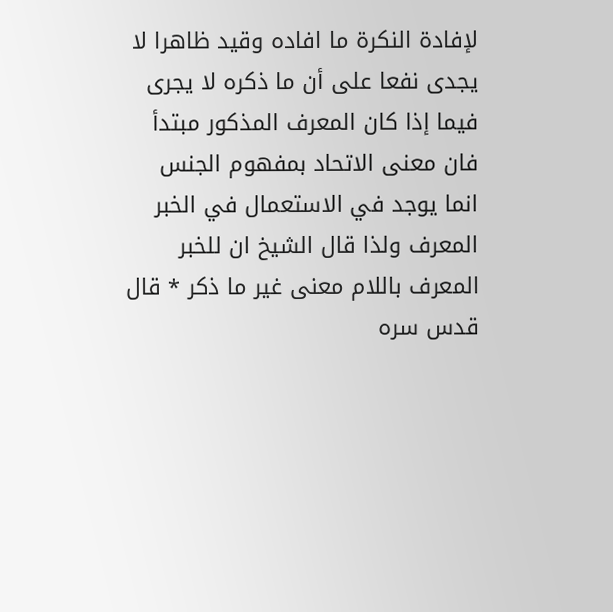لإفادة النكرة ما افاده وقيد ظاهرا لا يجدى نفعا على أن ما ذكره لا يجرى فيما إذا كان المعرف المذكور مبتدأ فان معنى الاتحاد بمفهوم الجنس انما يوجد في الاستعمال في الخبر المعرف ولذا قال الشيخ ان للخبر المعرف باللام معنى غير ما ذكر * قال قدس سره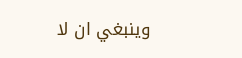وينبغي ان لا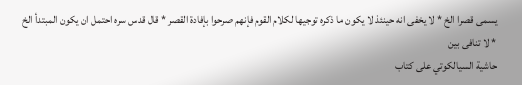يسمى قصرا الخ * لا يخفى انه حينئذ لا يكون ما ذكره توجيها لكلام القوم فإنهم صرحوا بإفادة القصر * قال قدس سره احتمل ان يكون المبتدأ الخ * لا تنافى بين
حاشية السيالكوتي على كتاب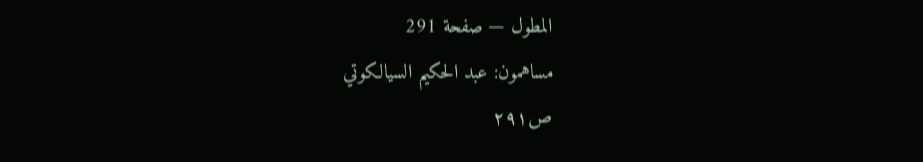المطول — صفحة 291
مساهمون: عبد الحكيم السيالكوتي
ص٢٩١